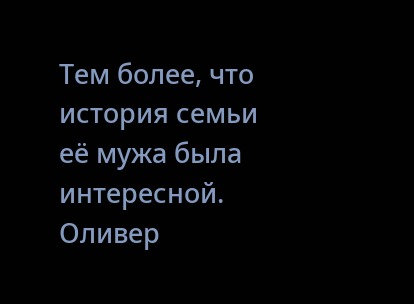Тем более, что история семьи её мужа была интересной. Оливер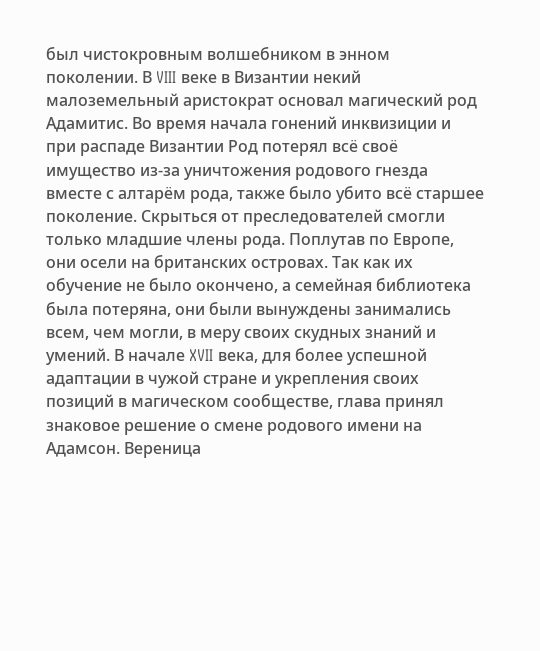был чистокровным волшебником в энном поколении. В VIII веке в Византии некий малоземельный аристократ основал магический род Адамитис. Во время начала гонений инквизиции и при распаде Византии Род потерял всё своё имущество из-за уничтожения родового гнезда вместе с алтарём рода, также было убито всё старшее поколение. Скрыться от преследователей смогли только младшие члены рода. Поплутав по Европе, они осели на британских островах. Так как их обучение не было окончено, а семейная библиотека была потеряна, они были вынуждены занимались всем, чем могли, в меру своих скудных знаний и умений. В начале XVII века, для более успешной адаптации в чужой стране и укрепления своих позиций в магическом сообществе, глава принял знаковое решение о смене родового имени на Адамсон. Вереница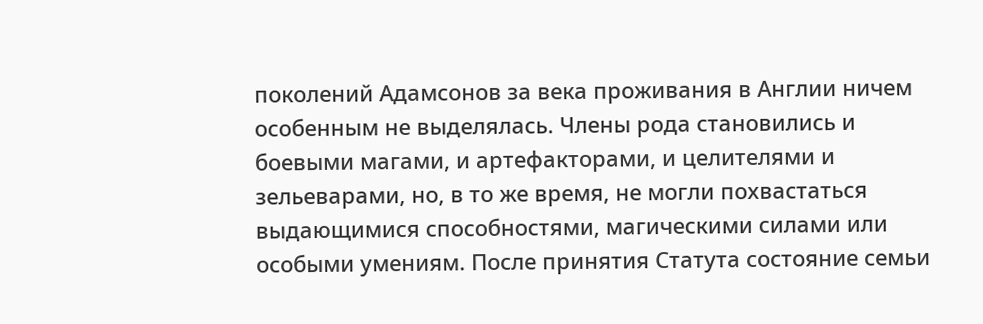поколений Адамсонов за века проживания в Англии ничем особенным не выделялась. Члены рода становились и боевыми магами, и артефакторами, и целителями и зельеварами, но, в то же время, не могли похвастаться выдающимися способностями, магическими силами или особыми умениям. После принятия Статута состояние семьи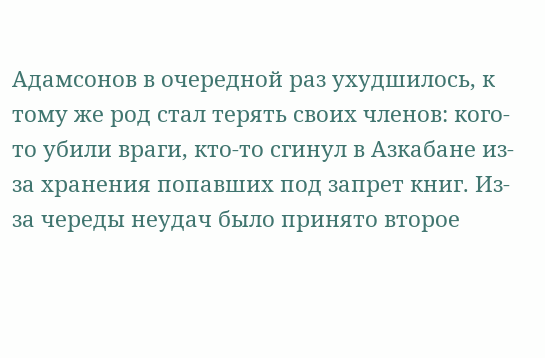Адамсонов в очередной раз ухудшилось, к тому же род стал терять своих членов: кого-то убили враги, кто-то сгинул в Азкабане из-за хранения попавших под запрет книг. Из-за череды неудач было принято второе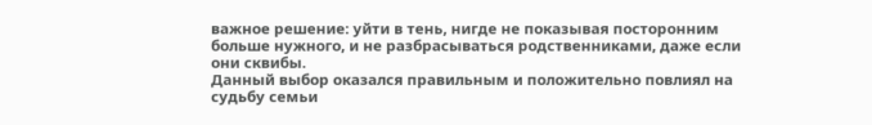важное решение: уйти в тень, нигде не показывая посторонним больше нужного, и не разбрасываться родственниками, даже если они сквибы.
Данный выбор оказался правильным и положительно повлиял на судьбу семьи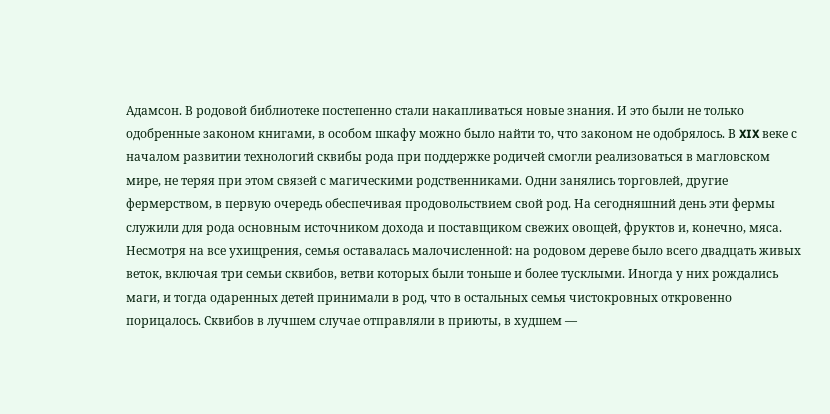Адамсон. В родовой библиотеке постепенно стали накапливаться новые знания. И это были не только одобренные законом книгами, в особом шкафу можно было найти то, что законом не одобрялось. В XIX веке с началом развитии технологий сквибы рода при поддержке родичей смогли реализоваться в магловском мире, не теряя при этом связей с магическими родственниками. Одни занялись торговлей, другие фермерством, в первую очередь обеспечивая продовольствием свой род. На сегодняшний день эти фермы служили для рода основным источником дохода и поставщиком свежих овощей, фруктов и, конечно, мяса. Несмотря на все ухищрения, семья оставалась малочисленной: на родовом дереве было всего двадцать живых веток, включая три семьи сквибов, ветви которых были тоньше и более тусклыми. Иногда у них рождались маги, и тогда одаренных детей принимали в род, что в остальных семья чистокровных откровенно порицалось. Сквибов в лучшем случае отправляли в приюты, в худшем —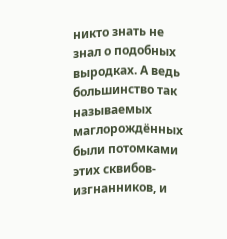никто знать не знал о подобных выродках. А ведь большинство так называемых маглорождённых были потомками этих сквибов-изгнанников, и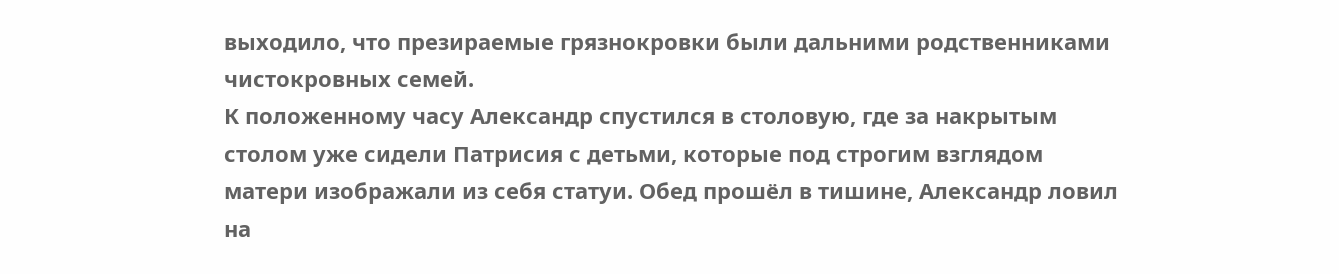выходило, что презираемые грязнокровки были дальними родственниками чистокровных семей.
К положенному часу Александр спустился в столовую, где за накрытым столом уже сидели Патрисия с детьми, которые под строгим взглядом матери изображали из себя статуи. Обед прошёл в тишине, Александр ловил на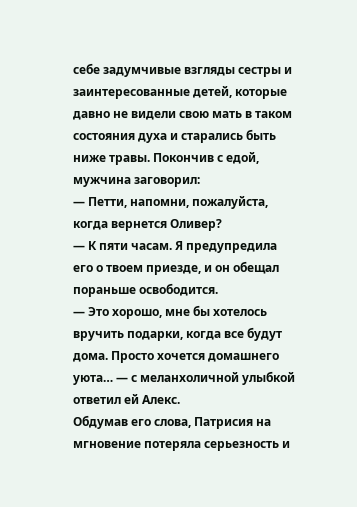себе задумчивые взгляды сестры и заинтересованные детей, которые давно не видели свою мать в таком состояния духа и старались быть ниже травы. Покончив с едой, мужчина заговорил:
— Петти, напомни, пожалуйста, когда вернется Оливер?
— К пяти часам. Я предупредила его о твоем приезде, и он обещал пораньше освободится.
— Это хорошо, мне бы хотелось вручить подарки, когда все будут дома. Просто хочется домашнего уюта… — с меланхоличной улыбкой ответил ей Алекс.
Обдумав его слова, Патрисия на мгновение потеряла серьезность и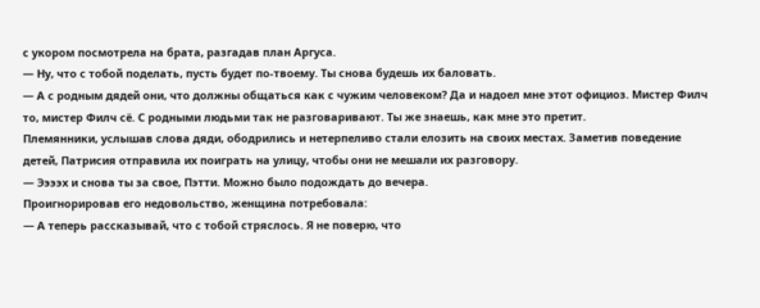с укором посмотрела на брата, разгадав план Аргуса.
— Ну, что с тобой поделать, пусть будет по-твоему. Ты снова будешь их баловать.
— А с родным дядей они, что должны общаться как с чужим человеком? Да и надоел мне этот официоз. Мистер Филч то, мистер Филч сё. С родными людьми так не разговаривают. Ты же знаешь, как мне это претит.
Племянники, услышав слова дяди, ободрились и нетерпеливо стали елозить на своих местах. Заметив поведение детей, Патрисия отправила их поиграть на улицу, чтобы они не мешали их разговору.
— Ээээх и снова ты за свое, Пэтти. Можно было подождать до вечера.
Проигнорировав его недовольство, женщина потребовала:
— А теперь рассказывай, что с тобой стряслось. Я не поверю, что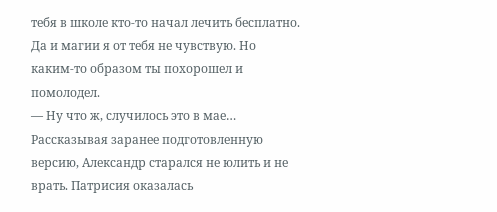тебя в школе кто-то начал лечить бесплатно. Да и магии я от тебя не чувствую. Но каким-то образом ты похорошел и помолодел.
— Ну что ж, случилось это в мае…
Рассказывая заранее подготовленную версию, Александр старался не юлить и не врать. Патрисия оказалась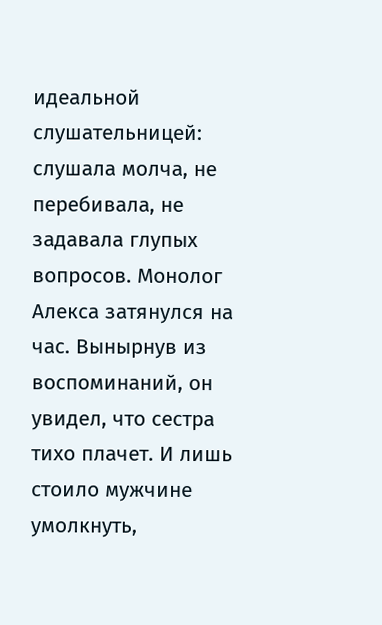идеальной слушательницей: слушала молча, не перебивала, не задавала глупых вопросов. Монолог Алекса затянулся на час. Вынырнув из воспоминаний, он увидел, что сестра тихо плачет. И лишь стоило мужчине умолкнуть,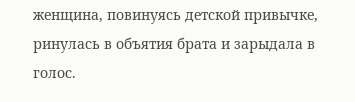женщина, повинуясь детской привычке, ринулась в объятия брата и зарыдала в голос.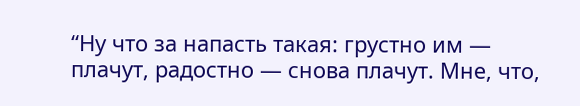“Ну что за напасть такая: грустно им — плачут, радостно — снова плачут. Мне, что,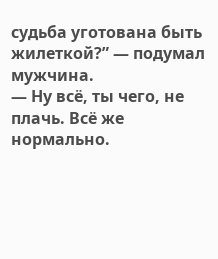судьба уготована быть жилеткой?” — подумал мужчина.
— Ну всё, ты чего, не плачь. Всё же нормально.